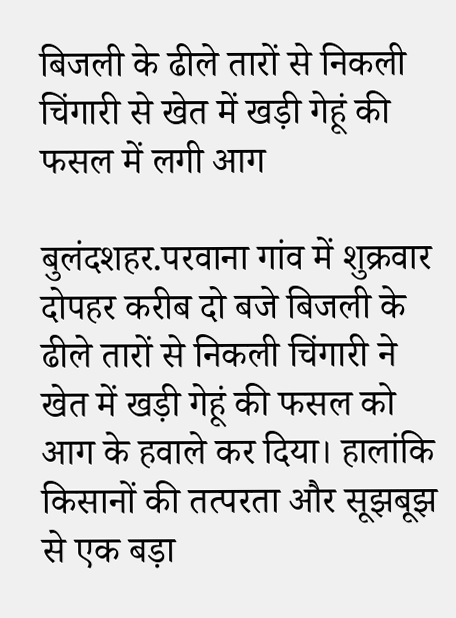बिजली के ढीले तारों से निकली चिंगारी से खेत में खड़ी गेहूं की फसल में लगी आग

बुलंदशहर.परवाना गांव में शुक्रवार दोपहर करीब दो बजे बिजली के ढीले तारों से निकली चिंगारी ने खेत में खड़ी गेहूं की फसल को आग के हवाले कर दिया। हालांकि किसानों की तत्परता और सूझबूझ से एक बड़ा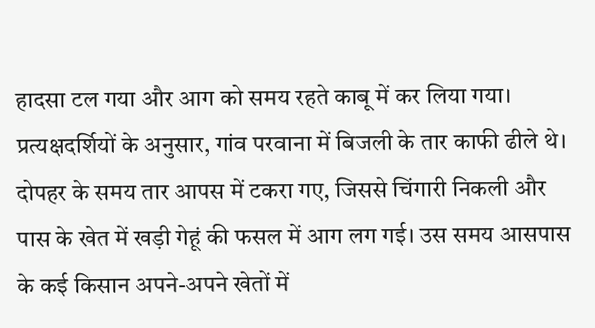हादसा टल गया और आग को समय रहते काबू में कर लिया गया।
प्रत्यक्षदर्शियों के अनुसार, गांव परवाना में बिजली के तार काफी ढीले थे। दोपहर के समय तार आपस में टकरा गए, जिससे चिंगारी निकली और पास के खेत में खड़ी गेहूं की फसल में आग लग गई। उस समय आसपास के कई किसान अपने-अपने खेतों में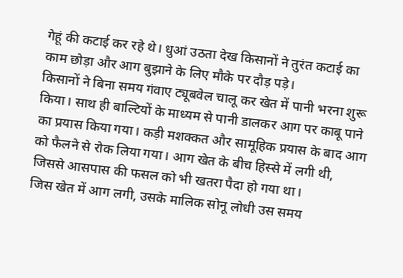गेहूं की कटाई कर रहे थे। धुआं उठता देख किसानों ने तुरंत कटाई का काम छोड़ा और आग बुझाने के लिए मौके पर दौड़ पड़े।
किसानों ने बिना समय गंवाए ट्यूबवेल चालू कर खेत में पानी भरना शुरू किया। साथ ही बाल्टियों के माध्यम से पानी डालकर आग पर काबू पाने का प्रयास किया गया। कड़ी मशक्कत और सामूहिक प्रयास के बाद आग को फैलने से रोक लिया गया। आग खेत के बीच हिस्से में लगी थी, जिससे आसपास की फसल को भी खतरा पैदा हो गया था।
जिस खेत में आग लगी, उसके मालिक सोनू लोधी उस समय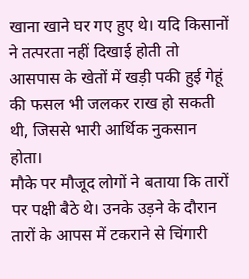खाना खाने घर गए हुए थे। यदि किसानों ने तत्परता नहीं दिखाई होती तो आसपास के खेतों में खड़ी पकी हुई गेहूं की फसल भी जलकर राख हो सकती थी, जिससे भारी आर्थिक नुकसान होता।
मौके पर मौजूद लोगों ने बताया कि तारों पर पक्षी बैठे थे। उनके उड़ने के दौरान तारों के आपस में टकराने से चिंगारी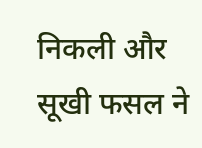निकली और सूखी फसल ने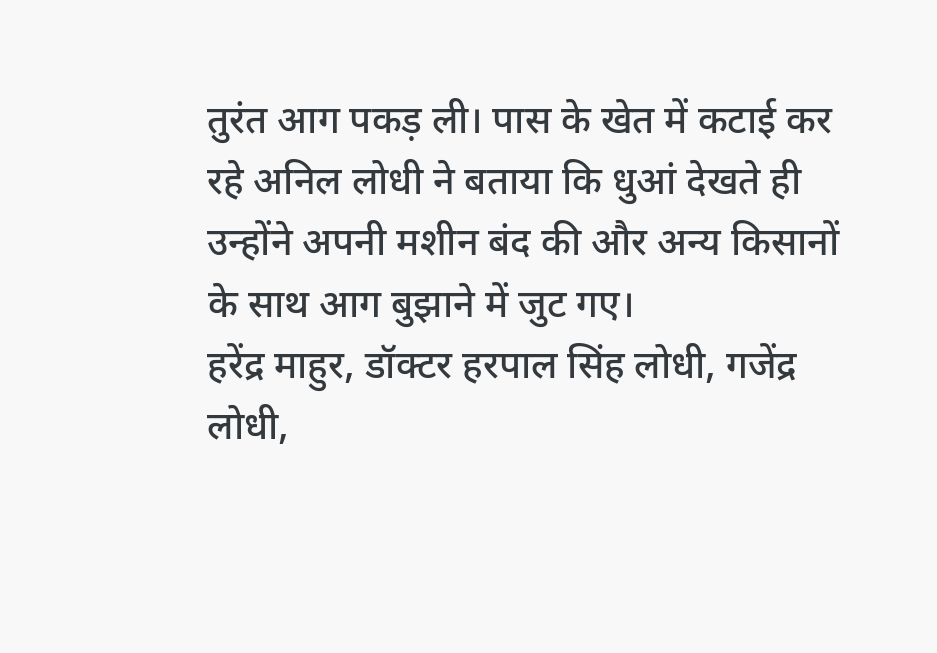तुरंत आग पकड़ ली। पास के खेत में कटाई कर रहे अनिल लोधी ने बताया कि धुआं देखते ही उन्होंने अपनी मशीन बंद की और अन्य किसानों के साथ आग बुझाने में जुट गए।
हरेंद्र माहुर, डॉक्टर हरपाल सिंह लोधी, गजेंद्र लोधी,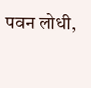पवन लोधी,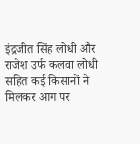इंद्रजीत सिंह लोधी और राजेश उर्फ कलवा लोधी सहित कई किसानों ने मिलकर आग पर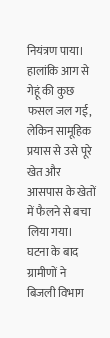नियंत्रण पाया। हालांकि आग से गेहूं की कुछ फसल जल गई, लेकिन सामूहिक प्रयास से उसे पूरे खेत और आसपास के खेतों में फैलने से बचा लिया गया।
घटना के बाद ग्रामीणों ने बिजली विभाग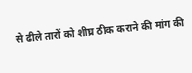से ढीले तारों को शीघ्र ठीक कराने की मांग की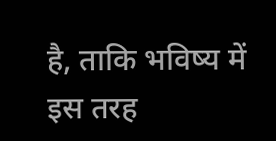है, ताकि भविष्य में इस तरह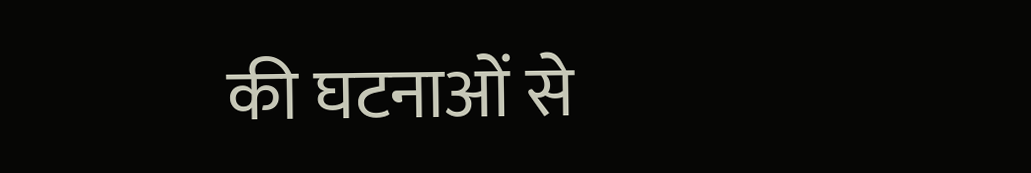की घटनाओं से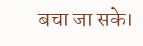बचा जा सके।